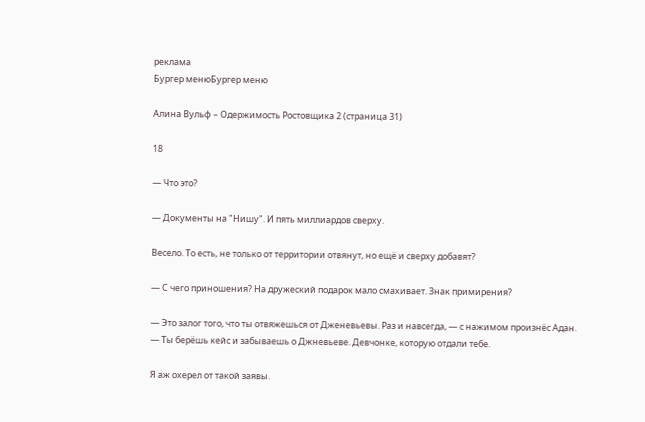реклама
Бургер менюБургер меню

Алина Вульф – Одержимость Ростовщика 2 (страница 31)

18

— Что это?

— Документы на "Нишу". И пять миллиардов сверху.

Весело. То есть, не только от территории отвянут, но ещё и сверху добавят?

— С чего приношения? На дружеский подарок мало смахивает. Знак примирения?

— Это залог того, что ты отвяжешься от Дженевьевы. Раз и навсегда, — с нажимом произнёс Адан. — Ты берёшь кейс и забываешь о Джневьеве. Девчонке, которую отдали тебе.

Я аж охерел от такой заявы.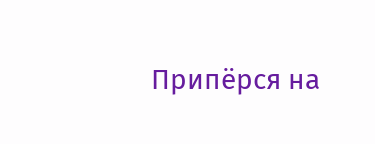Припёрся на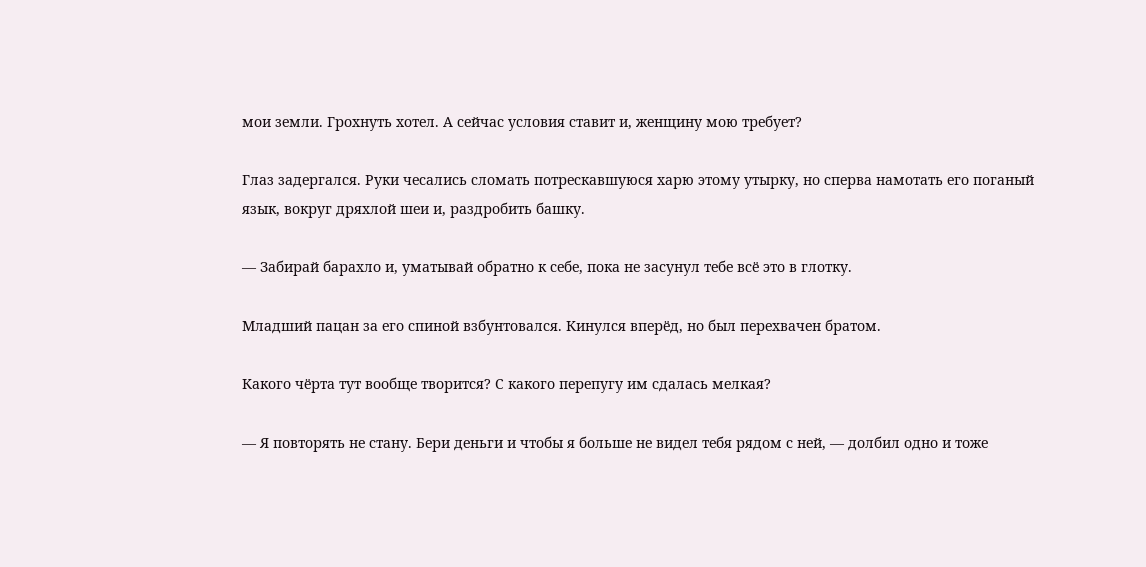мои земли. Грохнуть хотел. А сейчас условия ставит и, женщину мою требует?

Глаз задергался. Руки чесались сломать потрескавшуюся харю этому утырку, но сперва намотать его поганый язык, вокруг дряхлой шеи и, раздробить башку.

— Забирай барахло и, уматывай обратно к себе, пока не засунул тебе всё это в глотку.

Младший пацан за его спиной взбунтовался. Кинулся вперёд, но был перехвачен братом.

Какого чёрта тут вообще творится? С какого перепугу им сдалась мелкая?

— Я повторять не стану. Бери деньги и чтобы я больше не видел тебя рядом с ней, — долбил одно и тоже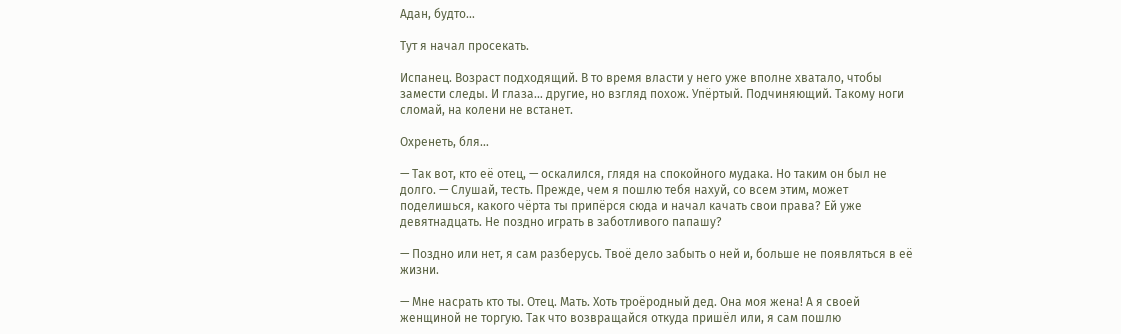Адан, будто…

Тут я начал просекать.

Испанец. Возраст подходящий. В то время власти у него уже вполне хватало, чтобы замести следы. И глаза… другие, но взгляд похож. Упёртый. Подчиняющий. Такому ноги сломай, на колени не встанет.

Охренеть, бля…

— Так вот, кто её отец, — оскалился, глядя на спокойного мудака. Но таким он был не долго. — Слушай, тесть. Прежде, чем я пошлю тебя нахуй, со всем этим, может поделишься, какого чёрта ты припёрся сюда и начал качать свои права? Ей уже девятнадцать. Не поздно играть в заботливого папашу?

— Поздно или нет, я сам разберусь. Твоё дело забыть о ней и, больше не появляться в её жизни.

— Мне насрать кто ты. Отец. Мать. Хоть троёродный дед. Она моя жена! А я своей женщиной не торгую. Так что возвращайся откуда пришёл или, я сам пошлю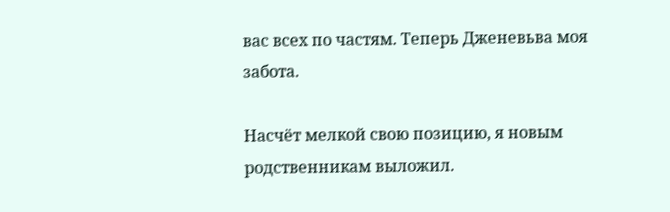вас всех по частям. Теперь Дженевьва моя забота.

Насчёт мелкой свою позицию, я новым родственникам выложил.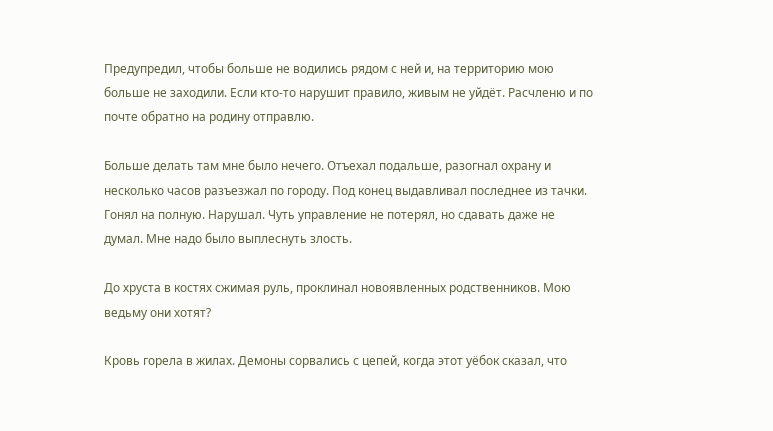Предупредил, чтобы больше не водились рядом с ней и, на территорию мою больше не заходили. Если кто-то нарушит правило, живым не уйдёт. Расчленю и по почте обратно на родину отправлю.

Больше делать там мне было нечего. Отъехал подальше, разогнал охрану и несколько часов разъезжал по городу. Под конец выдавливал последнее из тачки. Гонял на полную. Нарушал. Чуть управление не потерял, но сдавать даже не думал. Мне надо было выплеснуть злость.

До хруста в костях сжимая руль, проклинал новоявленных родственников. Мою ведьму они хотят?

Кровь горела в жилах. Демоны сорвались с цепей, когда этот уёбок сказал, что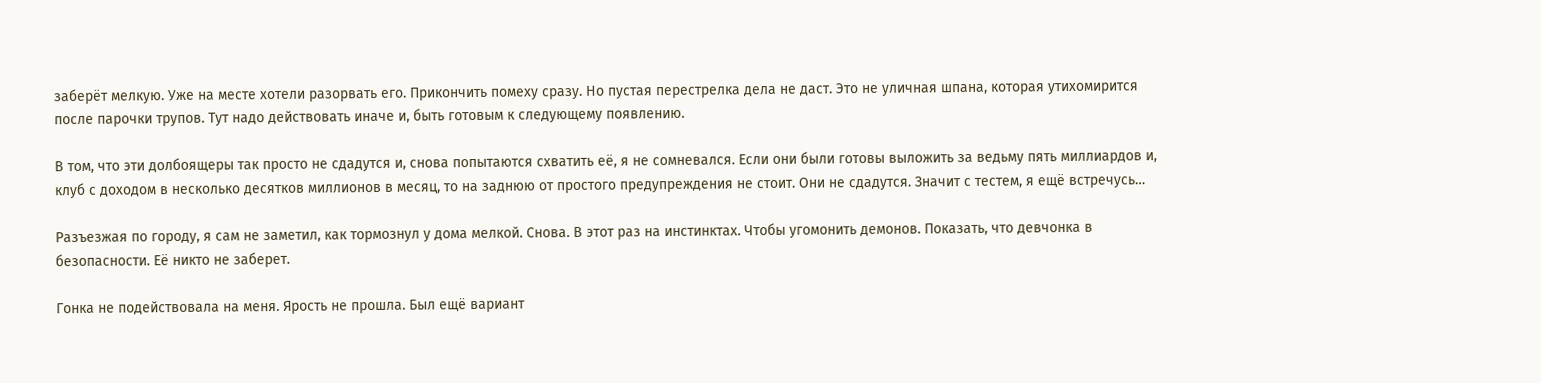заберёт мелкую. Уже на месте хотели разорвать его. Прикончить помеху сразу. Но пустая перестрелка дела не даст. Это не уличная шпана, которая утихомирится после парочки трупов. Тут надо действовать иначе и, быть готовым к следующему появлению.

В том, что эти долбоящеры так просто не сдадутся и, снова попытаются схватить её, я не сомневался. Если они были готовы выложить за ведьму пять миллиардов и, клуб с доходом в несколько десятков миллионов в месяц, то на заднюю от простого предупреждения не стоит. Они не сдадутся. Значит с тестем, я ещё встречусь…

Разъезжая по городу, я сам не заметил, как тормознул у дома мелкой. Снова. В этот раз на инстинктах. Чтобы угомонить демонов. Показать, что девчонка в безопасности. Её никто не заберет.

Гонка не подействовала на меня. Ярость не прошла. Был ещё вариант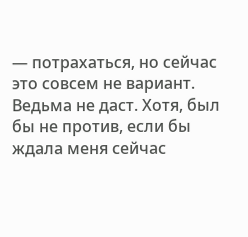— потрахаться, но сейчас это совсем не вариант. Ведьма не даст. Хотя, был бы не против, если бы ждала меня сейчас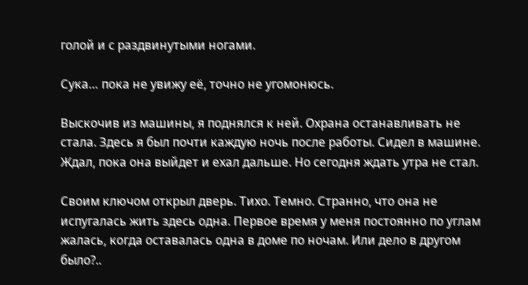голой и с раздвинутыми ногами.

Сука… пока не увижу её, точно не угомонюсь.

Выскочив из машины, я поднялся к ней. Охрана останавливать не стала. Здесь я был почти каждую ночь после работы. Сидел в машине. Ждал, пока она выйдет и ехал дальше. Но сегодня ждать утра не стал.

Своим ключом открыл дверь. Тихо. Темно. Странно, что она не испугалась жить здесь одна. Первое время у меня постоянно по углам жалась, когда оставалась одна в доме по ночам. Или дело в другом было?..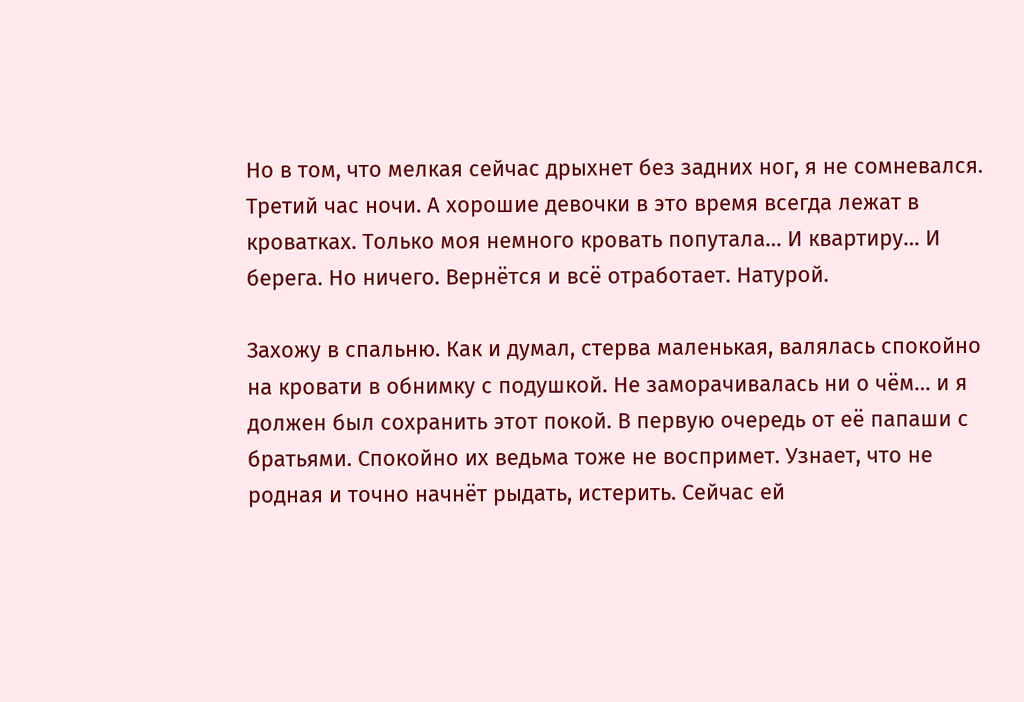Но в том, что мелкая сейчас дрыхнет без задних ног, я не сомневался. Третий час ночи. А хорошие девочки в это время всегда лежат в кроватках. Только моя немного кровать попутала… И квартиру… И берега. Но ничего. Вернётся и всё отработает. Натурой.

Захожу в спальню. Как и думал, стерва маленькая, валялась спокойно на кровати в обнимку с подушкой. Не заморачивалась ни о чём… и я должен был сохранить этот покой. В первую очередь от её папаши с братьями. Спокойно их ведьма тоже не воспримет. Узнает, что не родная и точно начнёт рыдать, истерить. Сейчас ей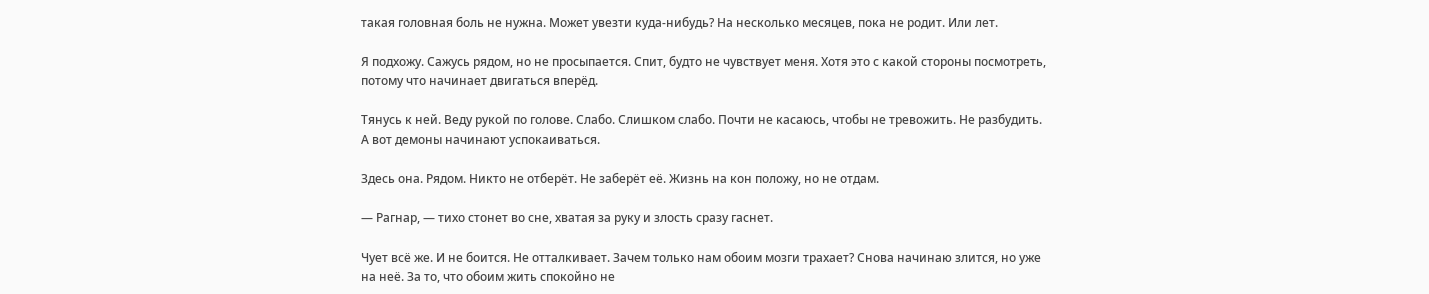такая головная боль не нужна. Может увезти куда-нибудь? На несколько месяцев, пока не родит. Или лет.

Я подхожу. Сажусь рядом, но не просыпается. Спит, будто не чувствует меня. Хотя это с какой стороны посмотреть, потому что начинает двигаться вперёд.

Тянусь к ней. Веду рукой по голове. Слабо. Слишком слабо. Почти не касаюсь, чтобы не тревожить. Не разбудить. А вот демоны начинают успокаиваться.

Здесь она. Рядом. Никто не отберёт. Не заберёт её. Жизнь на кон положу, но не отдам.

— Рагнар, — тихо стонет во сне, хватая за руку и злость сразу гаснет.

Чует всё же. И не боится. Не отталкивает. Зачем только нам обоим мозги трахает? Снова начинаю злится, но уже на неё. За то, что обоим жить спокойно не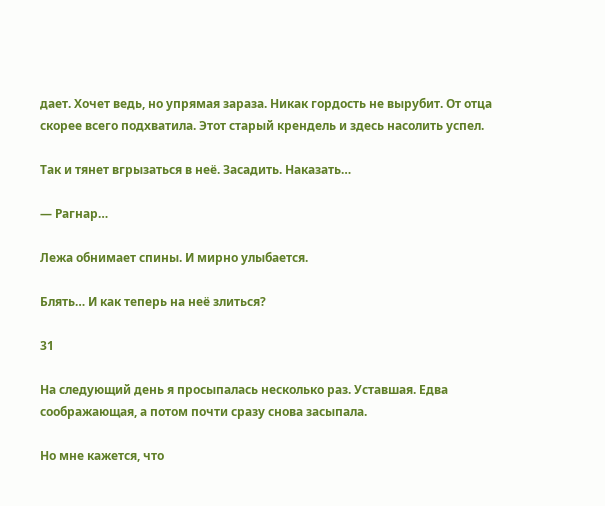дает. Хочет ведь, но упрямая зараза. Никак гордость не вырубит. От отца скорее всего подхватила. Этот старый крендель и здесь насолить успел.

Так и тянет вгрызаться в неё. Засадить. Наказать…

— Рагнар…

Лежа обнимает спины. И мирно улыбается.

Блять… И как теперь на неё злиться?

31

На следующий день я просыпалась несколько раз. Уставшая. Едва соображающая, а потом почти сразу снова засыпала.

Но мне кажется, что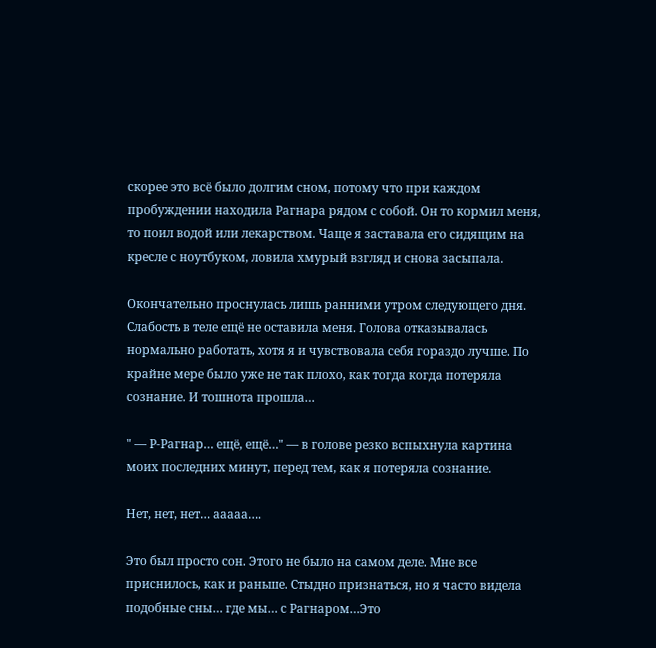скорее это всё было долгим сном, потому что при каждом пробуждении находила Рагнара рядом с собой. Он то кормил меня, то поил водой или лекарством. Чаще я заставала его сидящим на кресле с ноутбуком, ловила хмурый взгляд и снова засыпала.

Окончательно проснулась лишь ранними утром следующего дня. Слабость в теле ещё не оставила меня. Голова отказывалась нормально работать, хотя я и чувствовала себя гораздо лучше. По крайне мере было уже не так плохо, как тогда когда потеряла сознание. И тошнота прошла…

" — Р-Рагнар… ещё, ещё…" — в голове резко вспыхнула картина моих последних минут, перед тем, как я потеряла сознание.

Нет, нет, нет… ааааа….

Это был просто сон. Этого не было на самом деле. Мне все приснилось, как и раньше. Стыдно признаться, но я часто видела подобные сны… где мы… с Рагнаром…Это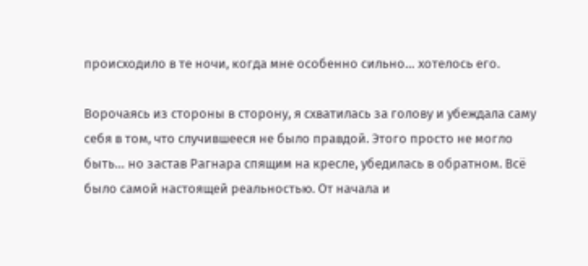происходило в те ночи, когда мне особенно сильно… хотелось его.

Ворочаясь из стороны в сторону, я схватилась за голову и убеждала саму себя в том, что случившееся не было правдой. Этого просто не могло быть… но застав Рагнара спящим на кресле, убедилась в обратном. Всё было самой настоящей реальностью. От начала и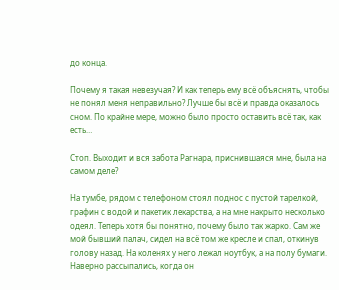до конца.

Почему я такая невезучая? И как теперь ему всё объяснять, чтобы не понял меня неправильно? Лучше бы всё и правда оказалось сном. По крайне мере, можно было просто оставить всё так, как есть…

Стоп. Выходит и вся забота Рагнара, приснившаяся мне, была на самом деле?

На тумбе, рядом с телефоном стоял поднос с пустой тарелкой, графин с водой и пакетик лекарства, а на мне накрыто несколько одеял. Теперь хотя бы понятно, почему было так жарко. Сам же мой бывший палач, сидел на всё том же кресле и спал, откинув голову назад. На коленях у него лежал ноутбук, а на полу бумаги. Наверно рассыпались, когда он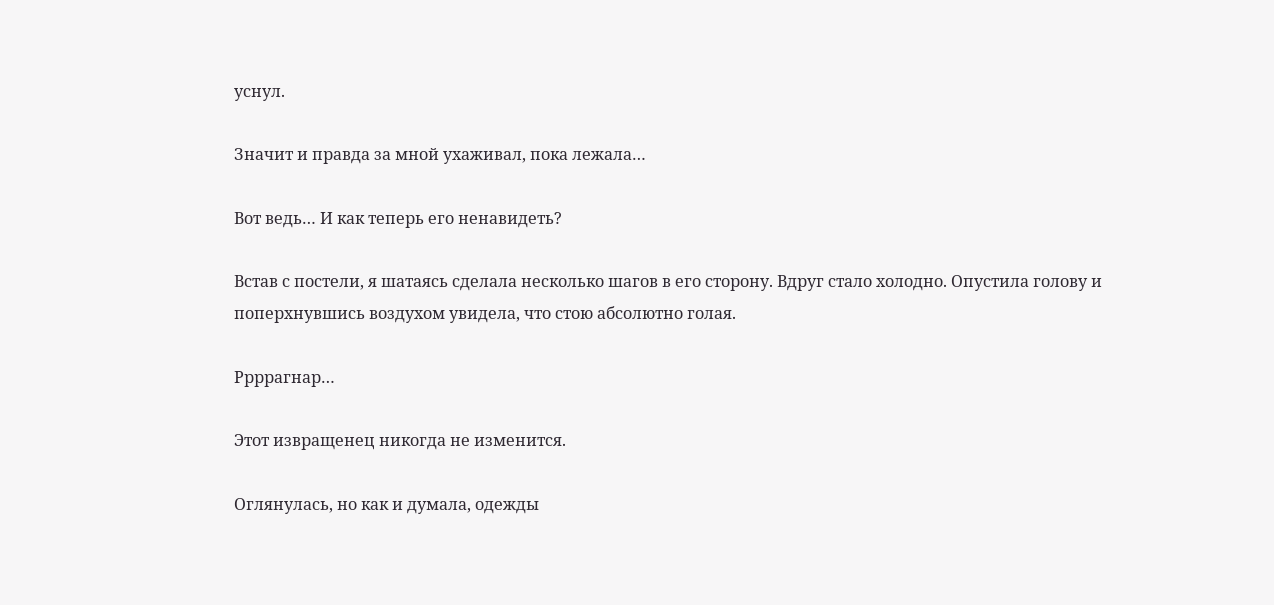уснул.

Значит и правда за мной ухаживал, пока лежала…

Вот ведь… И как теперь его ненавидеть?

Встав с постели, я шатаясь сделала несколько шагов в его сторону. Вдруг стало холодно. Опустила голову и поперхнувшись воздухом увидела, что стою абсолютно голая.

Ррррагнар…

Этот извращенец никогда не изменится.

Оглянулась, но как и думала, одежды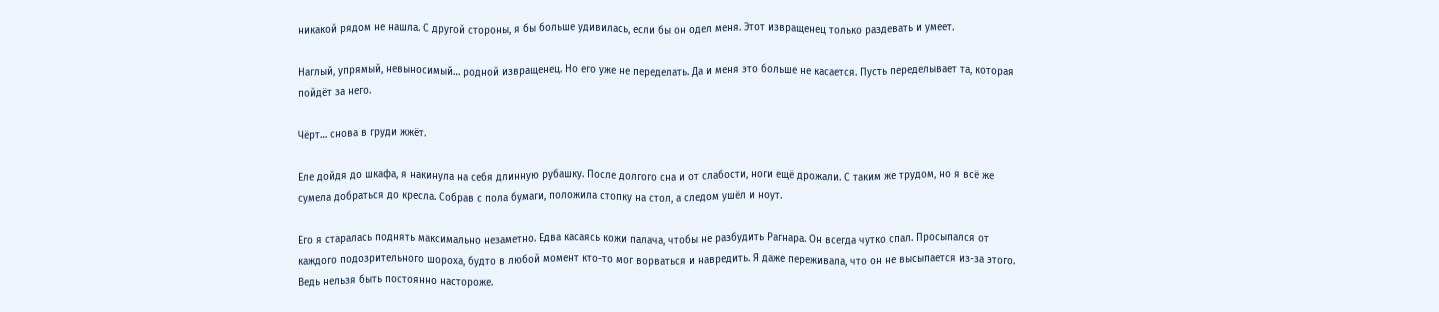никакой рядом не нашла. С другой стороны, я бы больше удивилась, если бы он одел меня. Этот извращенец только раздевать и умеет.

Наглый, упрямый, невыносимый… родной извращенец. Но его уже не переделать. Да и меня это больше не касается. Пусть переделывает та, которая пойдёт за него.

Чёрт… снова в груди жжёт.

Еле дойдя до шкафа, я накинула на себя длинную рубашку. После долгого сна и от слабости, ноги ещё дрожали. С таким же трудом, но я всё же сумела добраться до кресла. Собрав с пола бумаги, положила стопку на стол, а следом ушёл и ноут.

Его я старалась поднять максимально незаметно. Едва касаясь кожи палача, чтобы не разбудить Рагнара. Он всегда чутко спал. Просыпался от каждого подозрительного шороха, будто в любой момент кто-то мог ворваться и навредить. Я даже переживала, что он не высыпается из-за этого. Ведь нельзя быть постоянно настороже.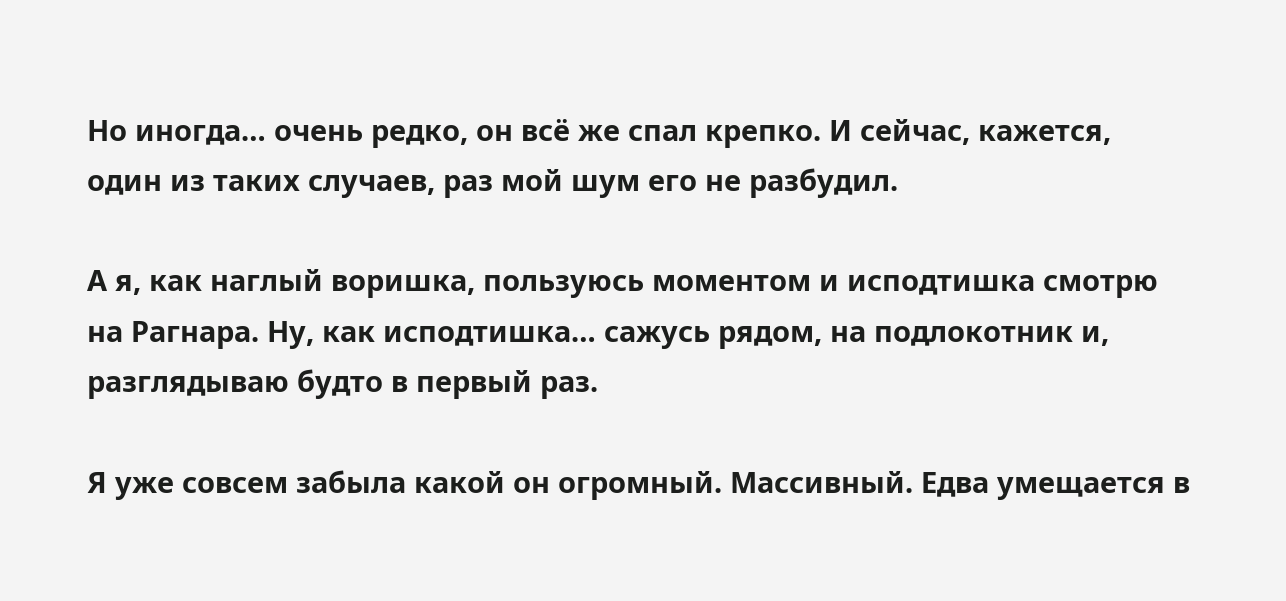Но иногда… очень редко, он всё же спал крепко. И сейчас, кажется, один из таких случаев, раз мой шум его не разбудил.

А я, как наглый воришка, пользуюсь моментом и исподтишка смотрю на Рагнара. Ну, как исподтишка… сажусь рядом, на подлокотник и, разглядываю будто в первый раз.

Я уже совсем забыла какой он огромный. Массивный. Едва умещается в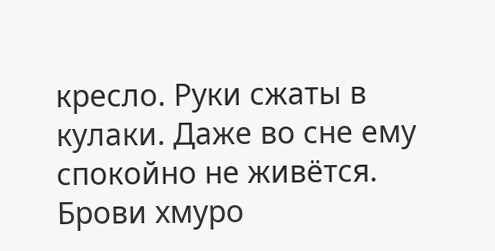кресло. Руки сжаты в кулаки. Даже во сне ему спокойно не живётся. Брови хмуро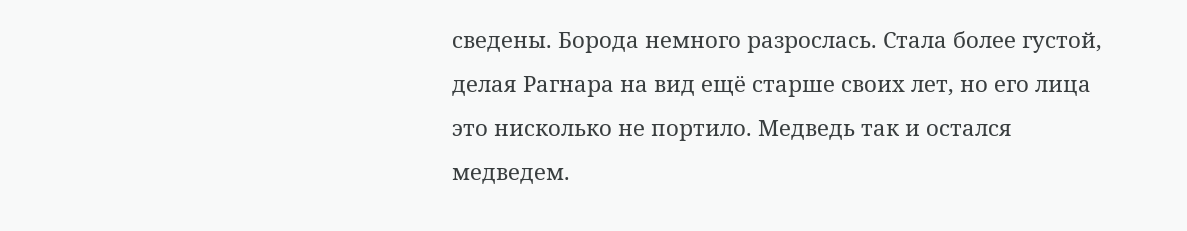сведены. Борода немного разрослась. Стала более густой, делая Рагнара на вид ещё старше своих лет, но его лица это нисколько не портило. Медведь так и остался медведем.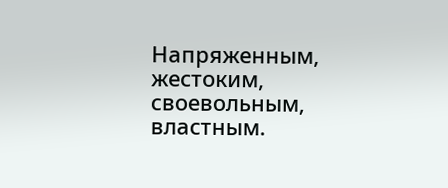Напряженным, жестоким, своевольным, властным.